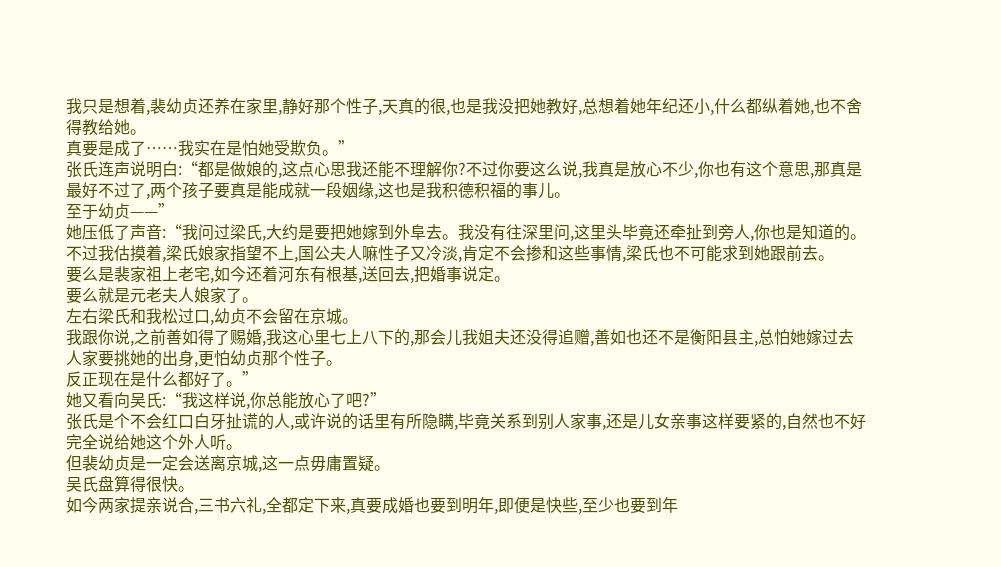我只是想着,裴幼贞还养在家里,静好那个性子,天真的很,也是我没把她教好,总想着她年纪还小,什么都纵着她,也不舍得教给她。
真要是成了……我实在是怕她受欺负。”
张氏连声说明白:“都是做娘的,这点心思我还能不理解你?不过你要这么说,我真是放心不少,你也有这个意思,那真是最好不过了,两个孩子要真是能成就一段姻缘,这也是我积德积福的事儿。
至于幼贞——”
她压低了声音:“我问过梁氏,大约是要把她嫁到外阜去。我没有往深里问,这里头毕竟还牵扯到旁人,你也是知道的。
不过我估摸着,梁氏娘家指望不上,国公夫人嘛性子又冷淡,肯定不会掺和这些事情,梁氏也不可能求到她跟前去。
要么是裴家祖上老宅,如今还着河东有根基,送回去,把婚事说定。
要么就是元老夫人娘家了。
左右梁氏和我松过口,幼贞不会留在京城。
我跟你说,之前善如得了赐婚,我这心里七上八下的,那会儿我姐夫还没得追赠,善如也还不是衡阳县主,总怕她嫁过去人家要挑她的出身,更怕幼贞那个性子。
反正现在是什么都好了。”
她又看向吴氏:“我这样说,你总能放心了吧?”
张氏是个不会红口白牙扯谎的人,或许说的话里有所隐瞒,毕竟关系到别人家事,还是儿女亲事这样要紧的,自然也不好完全说给她这个外人听。
但裴幼贞是一定会送离京城,这一点毋庸置疑。
吴氏盘算得很快。
如今两家提亲说合,三书六礼,全都定下来,真要成婚也要到明年,即便是快些,至少也要到年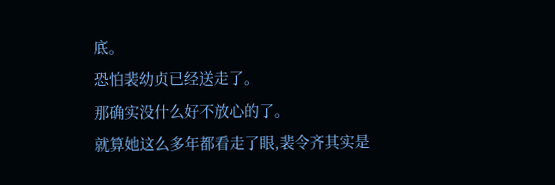底。
恐怕裴幼贞已经送走了。
那确实没什么好不放心的了。
就算她这么多年都看走了眼,裴令齐其实是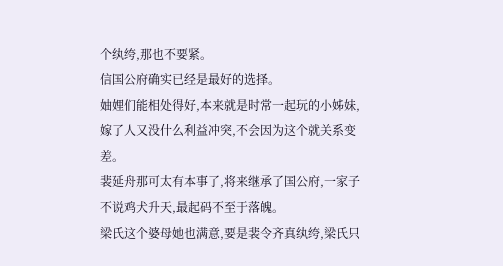个纨绔,那也不要紧。
信国公府确实已经是最好的选择。
妯娌们能相处得好,本来就是时常一起玩的小姊妹,嫁了人又没什么利益冲突,不会因为这个就关系变差。
裴延舟那可太有本事了,将来继承了国公府,一家子不说鸡犬升天,最起码不至于落魄。
梁氏这个婆母她也满意,要是裴令齐真纨绔,梁氏只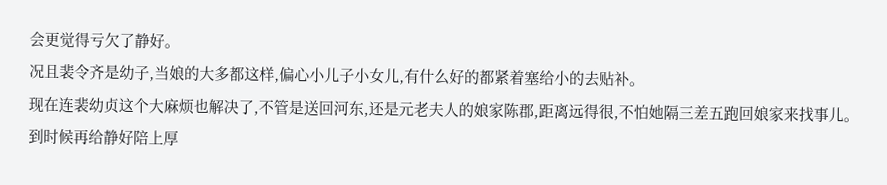会更觉得亏欠了静好。
况且裴令齐是幼子,当娘的大多都这样,偏心小儿子小女儿,有什么好的都紧着塞给小的去贴补。
现在连裴幼贞这个大麻烦也解决了,不管是送回河东,还是元老夫人的娘家陈郡,距离远得很,不怕她隔三差五跑回娘家来找事儿。
到时候再给静好陪上厚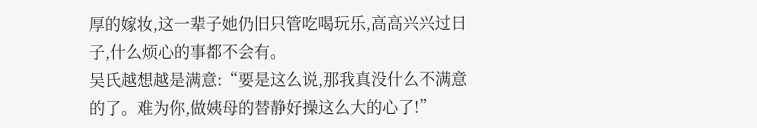厚的嫁妆,这一辈子她仍旧只管吃喝玩乐,高高兴兴过日子,什么烦心的事都不会有。
吴氏越想越是满意:“要是这么说,那我真没什么不满意的了。难为你,做姨母的替静好操这么大的心了!”